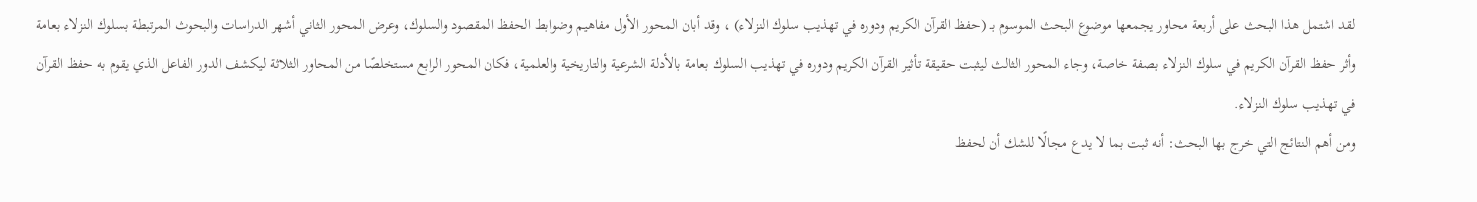لقد اشتمل هذا البحث على أربعة محاور يجمعها موضوع البحث الموسوم بـ (حفظ القرآن الكريم ودوره في تهذيب سلوك النزلاء) ، وقد أبان المحور الأول مفاهيم وضوابط الحفظ المقصود والسلوك، وعرض المحور الثاني أشهر الدراسات والبحوث المرتبطة بسلوك النزلاء بعامة وأثر حفظ القرآن الكريم في سلوك النزلاء بصفة خاصة، وجاء المحور الثالث ليثبت حقيقة تأثير القرآن الكريم ودوره في تهذيب السلوك بعامة بالأدلة الشرعية والتاريخية والعلمية، فكان المحور الرابع مستخلصًا من المحاور الثلاثة ليكشف الدور الفاعل الذي يقوم به حفظ القرآن في تهذيب سلوك النزلاء.
ومن أهم النتائج التي خرج بها البحث: أنه ثبت بما لا يدع مجالًا للشك أن لحفظ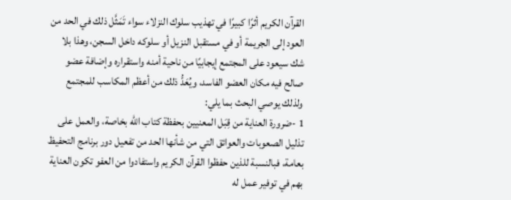القرآن الكريم أثرًا كبيرًا في تهذيب سلوك النزلاء سواء تَمَثَّل ذلك في الحد من العود إلى الجريمة أو في مستقبل النزيل أو سلوكه داخل السجن، وهذا بلا شك سيعود على المجتمع إيجابيًا من ناحية أمنه واستقراره وإضافة عضو صالح فيه مكان العضو الفاسد، ويُعَدُّ ذلك من أعظم المكاسب للمجتمع ولذلك يوصي البحث بما يلي:
1 -ضرورة العناية من قِبَل المعنيين بحفظة كتاب الله بخاصة، والعمل على تذليل الصعوبات والعوائق التي من شأنها الحد من تفعيل دور برنامج التحفيظ بعامة، فبالنسبة للذين حفظوا القرآن الكريم واستفادوا من العفو تكون العناية بهم في توفير عمل له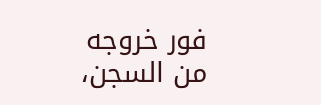فور خروجه من السجن،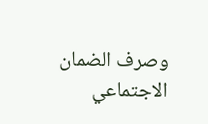وصرف الضمان الاجتماعي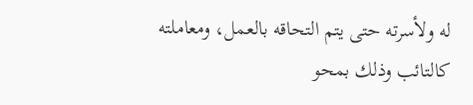له ولأسرته حتى يتم التحاقه بالعمل، ومعاملته كالتائب وذلك بمحو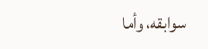سوابقه، وأما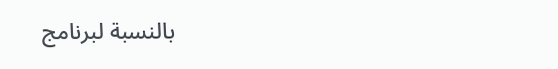بالنسبة لبرنامج